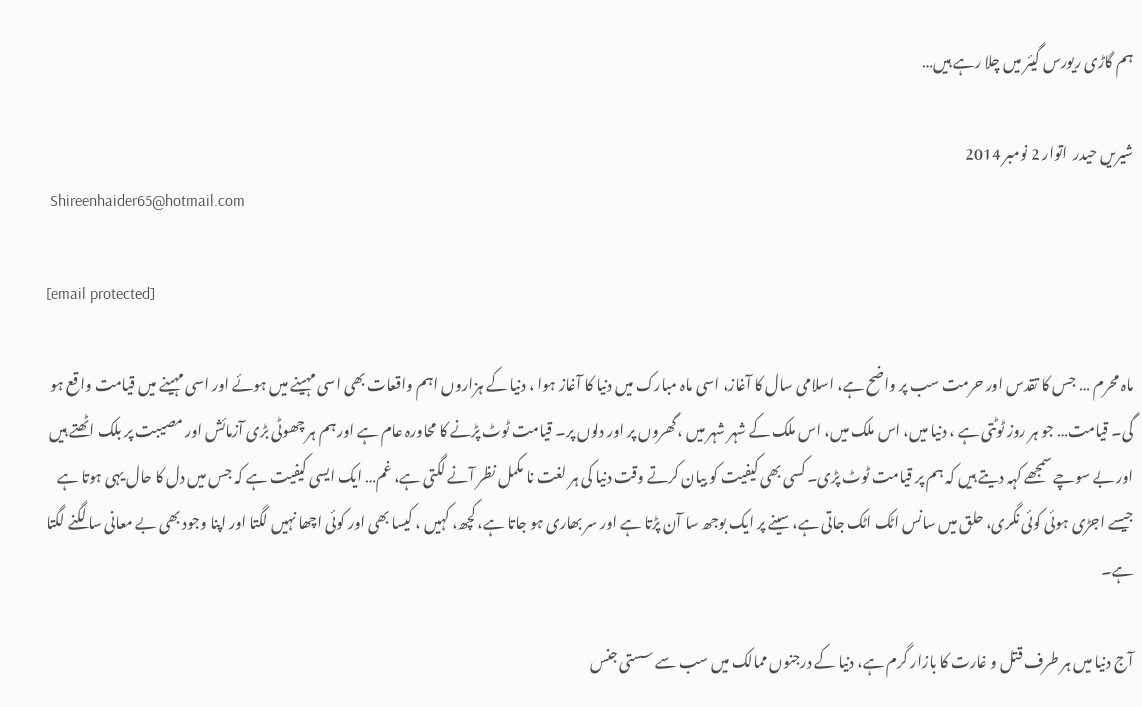ہم گاڑی ریورس گیئر میں چلا رہے ہیں…

شیریں حیدر  اتوار 2 نومبر 2014
 Shireenhaider65@hotmail.com

[email protected]

ماہ محرم … جس کا تقدس اور حرمت سب پر واضح ہے، اسلامی سال کا آغاز، اسی ماہ مبارک میں دنیا کا آغاز ہوا ، دنیا کے ہزاروں اہم واقعات بھی اسی مہینے میں ہوئے اور اسی مہینے میں قیامت واقع ہو گی۔ قیامت… جو ہر روز ٹوٹتی ہے ، دنیا میں، اس ملک میں، اس ملک کے شہر شہر میں ، گھروں پر اور دلوں پر۔ قیامت ٹوٹ پڑنے کا محاورہ عام ہے اور ہم ہر چھوٹی بڑی آزمائش اور مصیبت پر بلک اٹھتے ہیں اور بے سوچے سمجھے کہہ دیتے ہیں کہ ہم پر قیامت ٹوٹ پڑی۔ کسی بھی کیفیت کو بیان کرتے وقت دنیا کی ہر لغت نا مکمل نظر آنے لگتی ہے، غم… ایک ایسی کیفیت ہے کہ جس میں دل کا حال یہی ہوتا ہے جیسے اجڑی ہوئی کوئی نگری، حلق میں سانس اٹک اٹک جاتی ہے، سینے پر ایک بوجھ سا آن پڑتا ہے اور سر بھاری ہو جاتا ہے، کچھ، کہیں ، کیسا بھی اور کوئی اچھا نہیں لگتا اور اپنا وجود بھی بے معانی سا لگنے لگتا ہے۔

آج دنیا میں ہر طرف قتل و غارت کا بازار گرم ہے، دنیا کے درجنوں ممالک میں سب سے سستی جنس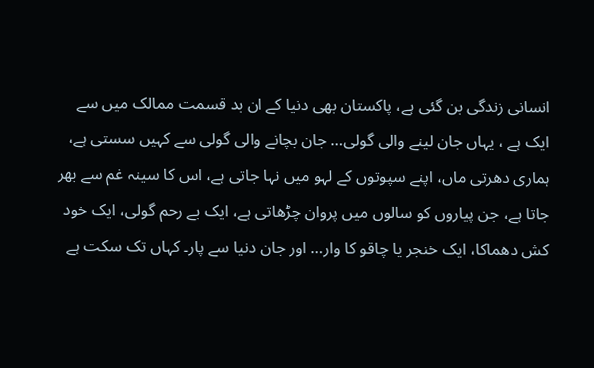انسانی زندگی بن گئی ہے، پاکستان بھی دنیا کے ان بد قسمت ممالک میں سے ایک ہے ، یہاں جان لینے والی گولی… جان بچانے والی گولی سے کہیں سستی ہے، ہماری دھرتی ماں، اپنے سپوتوں کے لہو میں نہا جاتی ہے، اس کا سینہ غم سے بھر جاتا ہے، جن پیاروں کو سالوں میں پروان چڑھاتی ہے، ایک بے رحم گولی، ایک خود کش دھماکا، ایک خنجر یا چاقو کا وار… اور جان دنیا سے پار۔ کہاں تک سکت ہے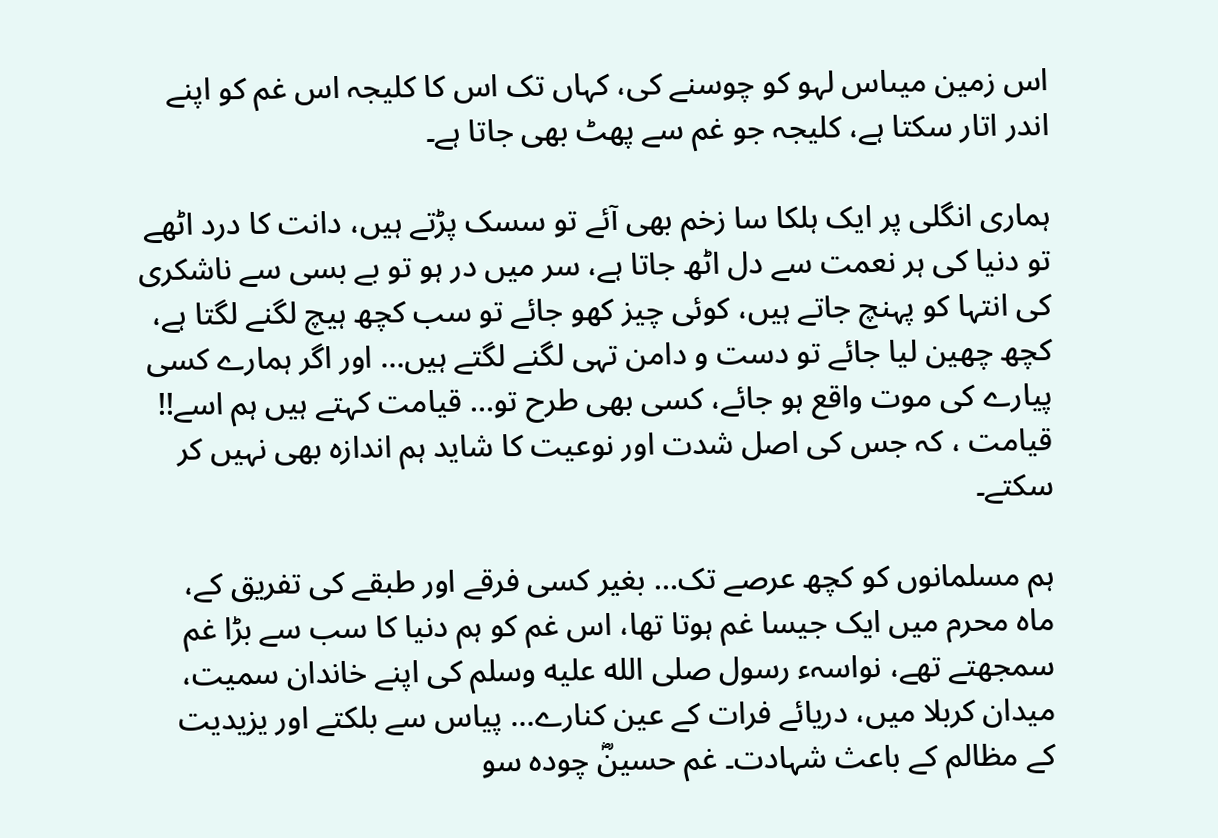اس زمین میںاس لہو کو چوسنے کی، کہاں تک اس کا کلیجہ اس غم کو اپنے اندر اتار سکتا ہے، کلیجہ جو غم سے پھٹ بھی جاتا ہے۔

ہماری انگلی پر ایک ہلکا سا زخم بھی آئے تو سسک پڑتے ہیں، دانت کا درد اٹھے تو دنیا کی ہر نعمت سے دل اٹھ جاتا ہے، سر میں در ہو تو بے بسی سے ناشکری کی انتہا کو پہنچ جاتے ہیں، کوئی چیز کھو جائے تو سب کچھ ہیچ لگنے لگتا ہے، کچھ چھین لیا جائے تو دست و دامن تہی لگنے لگتے ہیں… اور اگر ہمارے کسی پیارے کی موت واقع ہو جائے، کسی بھی طرح تو… قیامت کہتے ہیں ہم اسے!! قیامت ، کہ جس کی اصل شدت اور نوعیت کا شاید ہم اندازہ بھی نہیں کر سکتے۔

ہم مسلمانوں کو کچھ عرصے تک… بغیر کسی فرقے اور طبقے کی تفریق کے، ماہ محرم میں ایک جیسا غم ہوتا تھا، اس غم کو ہم دنیا کا سب سے بڑا غم سمجھتے تھے، نواسہء رسول صلى الله عليه وسلم کی اپنے خاندان سمیت، میدان کربلا میں، دریائے فرات کے عین کنارے… پیاس سے بلکتے اور یزیدیت کے مظالم کے باعث شہادت۔ غم حسینؓ چودہ سو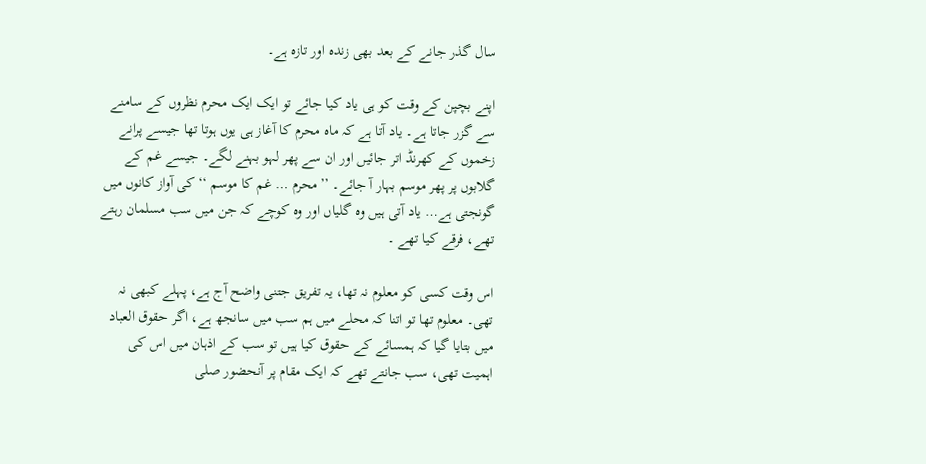سال گذر جانے کے بعد بھی زندہ اور تازہ ہے۔

اپنے بچپن کے وقت کو ہی یاد کیا جائے تو ایک ایک محرم نظروں کے سامنے سے گزر جاتا ہے۔ یاد آتا ہے کہ ماہ محرم کا آغاز ہی یوں ہوتا تھا جیسے پرانے زخموں کے کھرنڈ اتر جائیں اور ان سے پھر لہو بہنے لگے۔ جیسے غم کے گلابوں پر پھر موسم بہار آ جائے۔ ’’محرم … غم کا موسم ‘‘ کی آواز کانوں میں گونجتی ہے… یاد آتی ہیں وہ گلیاں اور وہ کوچے کہ جن میں سب مسلمان رہتے تھے، فرقے کیا تھے ۔

اس وقت کسی کو معلوم نہ تھا، یہ تفریق جتنی واضح آج ہے، پہلے کبھی نہ تھی۔ معلوم تھا تو اتنا کہ محلے میں ہم سب میں سانجھ ہے، اگر حقوق العباد میں بتایا گیا کہ ہمسائے کے حقوق کیا ہیں تو سب کے اذہان میں اس کی اہمیت تھی، سب جانتے تھے کہ ایک مقام پر آنحضور صلى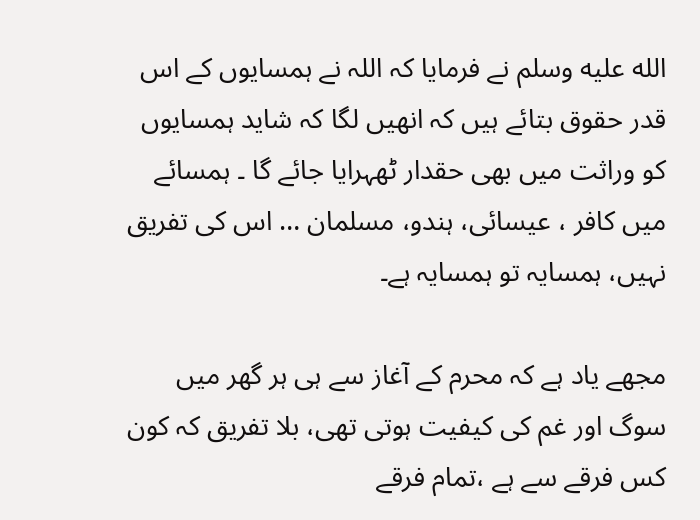الله عليه وسلم نے فرمایا کہ اللہ نے ہمسایوں کے اس قدر حقوق بتائے ہیں کہ انھیں لگا کہ شاید ہمسایوں کو وراثت میں بھی حقدار ٹھہرایا جائے گا ۔ ہمسائے میں کافر ، عیسائی، ہندو، مسلمان … اس کی تفریق نہیں، ہمسایہ تو ہمسایہ ہے۔

مجھے یاد ہے کہ محرم کے آغاز سے ہی ہر گھر میں سوگ اور غم کی کیفیت ہوتی تھی، بلا تفریق کہ کون کس فرقے سے ہے ،تمام فرقے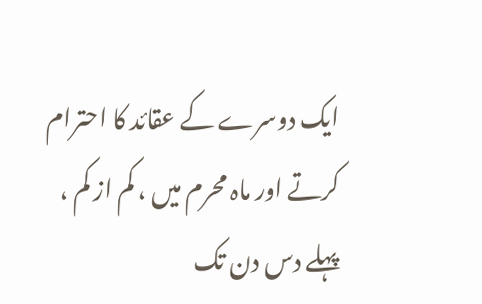ایک دوسرے کے عقائد کا احترام کرتے اور ماہ محرم میں ، کم از کم ، پہلے دس دن تک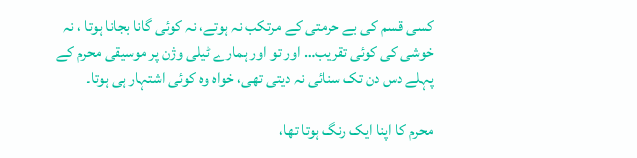کسی قسم کی بے حرمتی کے مرتکب نہ ہوتے، نہ کوئی گانا بجانا ہوتا ، نہ خوشی کی کوئی تقریب… اور تو اور ہمارے ٹیلی وژن پر موسیقی محرم کے پہلے دس دن تک سنائی نہ دیتی تھی، خواہ وہ کوئی اشتہار ہی ہوتا۔

محرم کا اپنا ایک رنگ ہوتا تھا،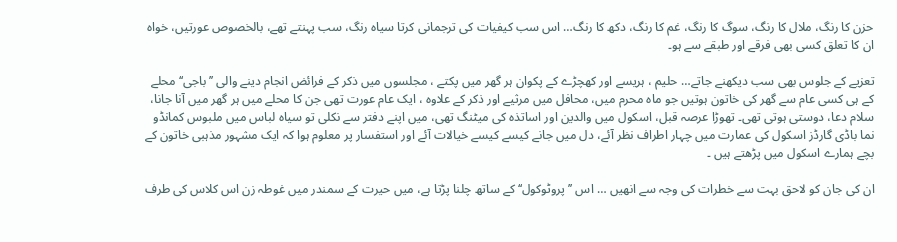حزن کا رنگ، ملال کا رنگ، سوگ کا رنگ، غم کا رنگ، دکھ کا رنگ… اس سب کیفیات کی ترجمانی کرتا سیاہ رنگ، سب پہنتے تھے، بالخصوص عورتیں، خواہ ان کا تعلق کسی بھی فرقے اور طبقے سے ہو۔

تعزیے کے جلوس بھی سب دیکھنے جاتے… حلیم ، ہریسے اور کھچڑے کے پکوان ہر گھر میں پکتے ، مجلسوں میں ذکر کے فرائض انجام دینے والی ’’ باجی‘‘ محلے کے ہی کسی عام سے گھر کی خاتون ہوتیں جو ماہ محرم میں، محافل میں مرثیے اور ذکر کے علاوہ ، ایک عام عورت تھی جن کا محلے میں ہر گھر میں آنا جانا، سلام دعا، دوستی ہوتی تھی۔ تھوڑا عرصہ قبل، اسکول میں والدین اور اساتذہ کی میٹنگ تھی، میں اپنے دفتر سے نکلی تو سیاہ لباس میں ملبوس کمانڈو نما باڈی گارڈز اسکول کی عمارت میں چہار اطراف نظر آئے، دل میں جانے کیسے کیسے خیالات آئے اور استفسار پر معلوم ہوا کہ ایک مشہور مذہبی خاتون کے بچے ہمارے اسکول میں پڑھتے ہیں ۔

ان کی جان کو لاحق بہت سے خطرات کی وجہ سے انھیں … اس ’’ پروٹوکول‘‘ کے ساتھ چلنا پڑتا ہے، میں حیرت کے سمندر میں غوطہ زن اس کلاس کی طرف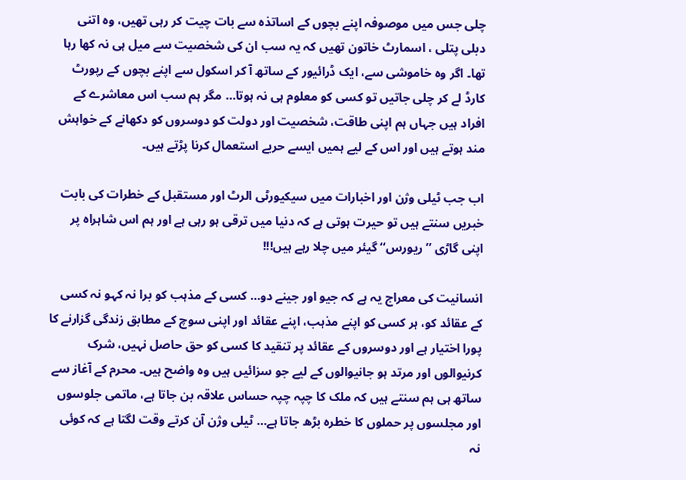چلی جس میں موصوفہ اپنے بچوں کے اساتذہ سے بات چیت کر رہی تھیں، وہ اتنی دبلی پتلی ، اسمارٹ خاتون تھیں کہ یہ سب ان کی شخصیت سے میل ہی نہ کھا رہا تھا۔ اگر وہ خاموشی سے، ایک ڈرائیور کے ساتھ آ کر اسکول سے اپنے بچوں کے رپورٹ کارڈ لے کر چلی جاتیں تو کسی کو معلوم ہی نہ ہوتا… مگر ہم سب اس معاشرے کے افراد ہیں جہاں ہم اپنی طاقت، شخصیت اور دولت کو دوسروں کو دکھانے کے خواہش مند ہوتے ہیں اور اس کے لیے ہمیں ایسے حربے استعمال کرنا پڑتے ہیں۔

اب جب ٹیلی وژن اور اخبارات میں سیکیورٹی الرٹ اور مستقبل کے خطرات کی بابت خبریں سنتے ہیں تو حیرت ہوتی ہے کہ دنیا میں ترقی ہو رہی ہے اور ہم اس شاہراہ پر اپنی گاڑی ’’ریورس‘‘ گیئر میں چلا رہے ہیں!!!

انسانیت کی معراج یہ ہے کہ جیو اور جینے دو… کسی کے مذہب کو برا نہ کہو نہ کسی کے عقائد کو، ہر کسی کو اپنے مذہب، اپنے عقائد اور اپنی سوچ کے مطابق زندگی گزارنے کا پورا اختیار ہے اور دوسروں کے عقائد پر تنقید کا کسی کو حق حاصل نہیں، شرک کرنیوالوں اور مرتد ہو جانیوالوں کے لیے جو سزائیں ہیں وہ واضح ہیں۔ محرم کے آغاز سے ساتھ ہی ہم سنتے ہیں کہ ملک کا چپہ چپہ حساس علاقہ بن جاتا ہے، ماتمی جلوسوں اور مجلسوں پر حملوں کا خطرہ بڑھ جاتا ہے… ٹیلی وژن آن کرتے وقت لگتا ہے کہ کوئی نہ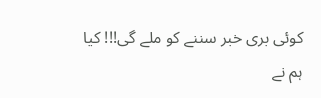کوئی بری خبر سننے کو ملے گی!!! کیا ہم نے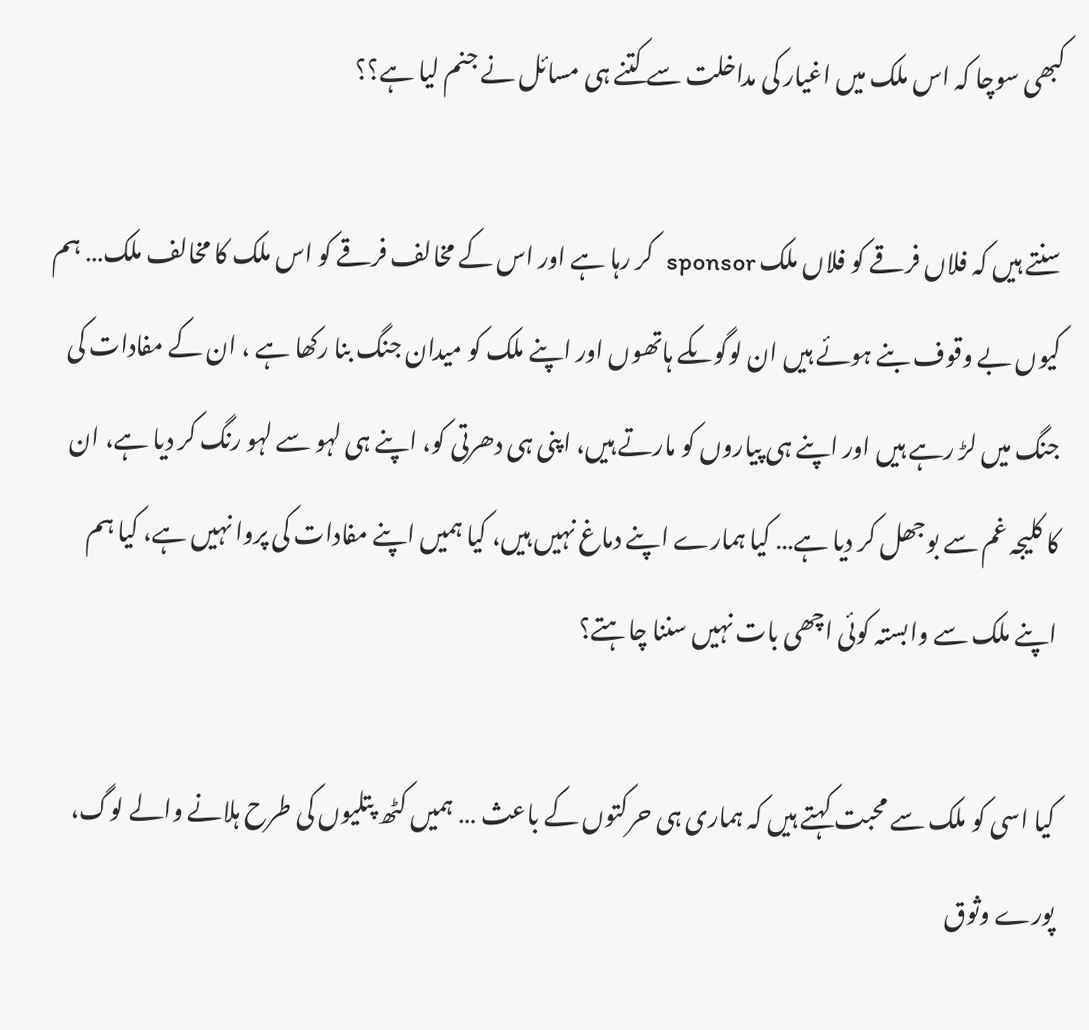کبھی سوچا کہ اس ملک میں اغیار کی مداخلت سے کتنے ہی مسائل نے جنم لیا ہے؟؟

سنتے ہیں کہ فلاں فرقے کو فلاں ملک sponsor  کر رہا ہے اور اس کے مخالف فرقے کو اس ملک کا مخالف ملک… ہم کیوں بے وقوف بنے ہوئے ہیں ان لوگوںکے ہاتھوں اور اپنے ملک کو میدان جنگ بنا رکھا ہے ، ان کے مفادات کی جنگ میں لڑ رہے ہیں اور اپنے ہی پیاروں کو مارتے ہیں، اپنی ہی دھرتی کو، اپنے ہی لہو سے لہو رنگ کر دیا ہے، ان کا کلیجہ غم سے بوجھل کر دیا ہے… کیا ہمارے اپنے دماغ نہیں ہیں، کیا ہمیں اپنے مفادات کی پروا نہیں ہے، کیا ہم اپنے ملک سے وابستہ کوئی اچھی بات نہیں سننا چاہتے؟

کیا اسی کو ملک سے محبت کہتے ہیں کہ ہماری ہی حرکتوں کے باعث … ہمیں کٹھ پتلیوں کی طرح ہلانے والے لوگ، پورے وثوق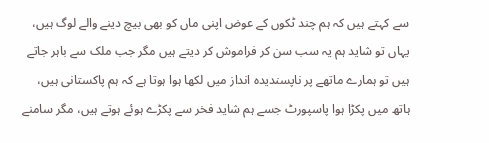سے کہتے ہیں کہ ہم چند ٹکوں کے عوض اپنی ماں کو بھی بیچ دینے والے لوگ ہیں، یہاں تو شاید ہم یہ سب سن کر فراموش کر دیتے ہیں مگر جب ملک سے باہر جاتے ہیں تو ہمارے ماتھے پر ناپسندیدہ انداز میں لکھا ہوا ہوتا ہے کہ ہم پاکستانی ہیں، ہاتھ میں پکڑا ہوا پاسپورٹ جسے ہم شاید فخر سے پکڑے ہوئے ہوتے ہیں، مگر سامنے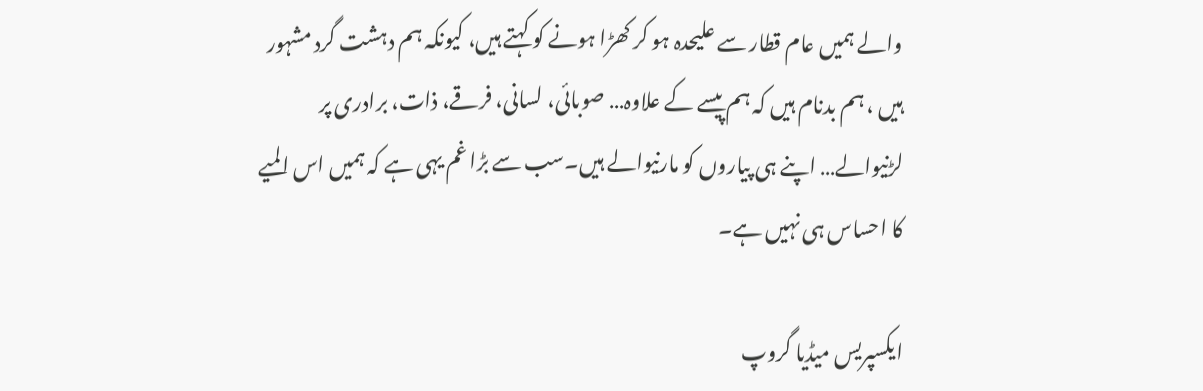والے ہمیں عام قطار سے علیحدہ ہو کر کھڑا ہونے کو کہتے ہیں، کیونکہ ہم دہشت گرد مشہور ہیں ، ہم بدنام ہیں کہ ہم پیسے کے علاوہ… صوبائی، لسانی، فرقے، ذات، برادری پر لڑنیوالے… اپنے ہی پیاروں کو مارنیوالے ہیں۔سب سے بڑا غم یہی ہے کہ ہمیں اس المیے کا احساس ہی نہیں ہے۔

ایکسپریس میڈیا گروپ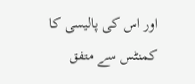اور اس کی پالیسی کا کمنٹس سے متفق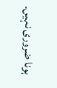ہونا ضروری نہیں۔